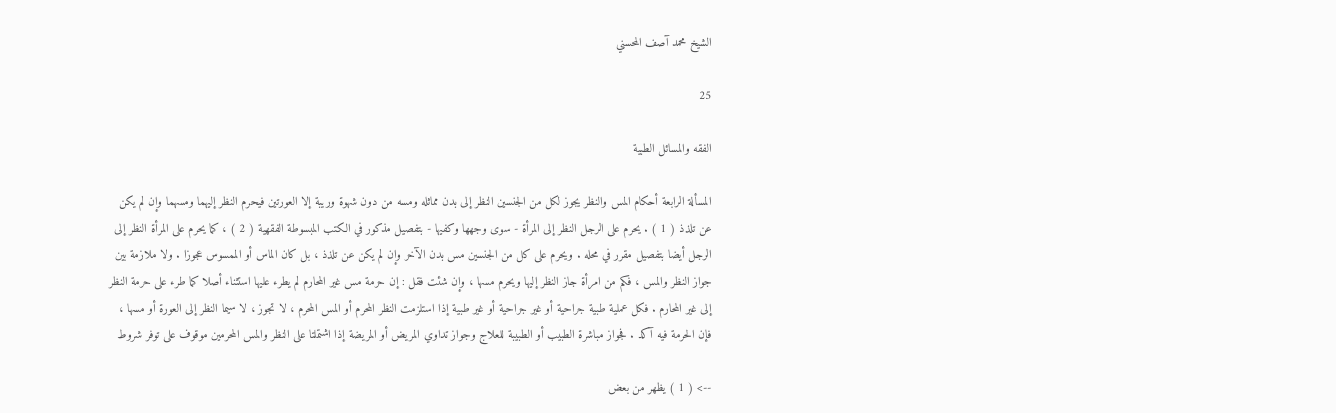الشيخ محمد آصف المحسني

25

الفقه والمسائل الطبية

المسألة الرابعة أحكام المس والنظر يجوز لكل من الجنسين النظر إلى بدن مماثله ومسه من دون شهوة وريبة إلا العورتين فيحرم النظر إليهما ومسهما وإن لم يكن عن تلذذ ( 1 ) . يحرم على الرجل النظر إلى المرأة - سوى وجهها وكفيها - بتفصيل مذكور في الكتب المبسوطة الفقهية ( 2 ) ، كما يحرم على المرأة النظر إلى الرجل أيضا بتفصيل مقرر في محله . ويحرم على كل من الجنسين مس بدن الآخر وإن لم يكن عن تلذذ ، بل كان الماس أو الممسوس عجوزا . ولا ملازمة بين جواز النظر والمس ، فكم من امرأة جاز النظر إليها ويحرم مسها ، وإن شئت فقل : إن حرمة مس غير المحارم لم يطرء عليها استثناء أصلا كما طرء على حرمة النظر إلى غير المحارم . فكل عملية طبية جراحية أو غير جراحية أو غير طبية إذا استلزمت النظر المحرم أو المس المحرم ، لا تجوز ، لا سيما النظر إلى العورة أو مسها ، فإن الحرمة فيه آكد . فجواز مباشرة الطبيب أو الطبيبة للعلاج وجواز تداوي المريض أو المريضة إذا اشتملتا على النظر والمس المحرمين موقوف على توفر شروط

--> ( 1 ) يظهر من بعض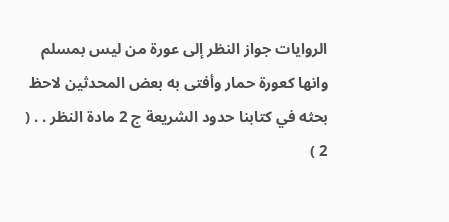الروايات جواز النظر إلى عورة من ليس بمسلم وانها كعورة حمار وأفتى به بعض المحدثين لاحظ بحثه في كتابنا حدود الشريعة ج 2 مادة النظر . . ( 2 )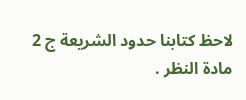لاحظ كتابنا حدود الشريعة ج 2 مادة النظر .